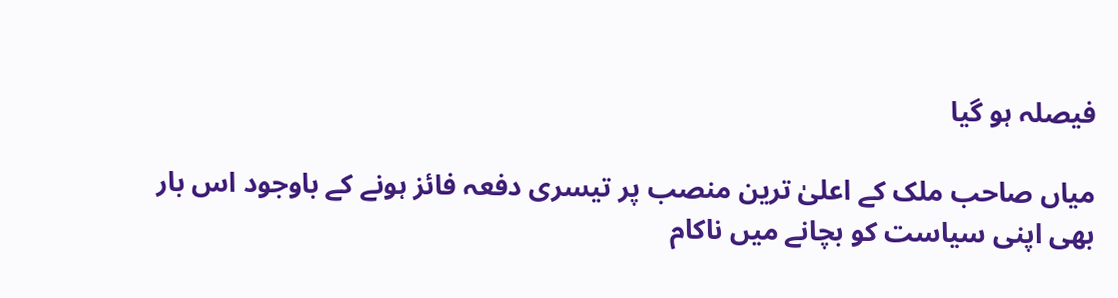فیصلہ ہو گیا

میاں صاحب ملک کے اعلیٰ ترین منصب پر تیسری دفعہ فائز ہونے کے باوجود اس بار بھی اپنی سیاست کو بچانے میں ناکام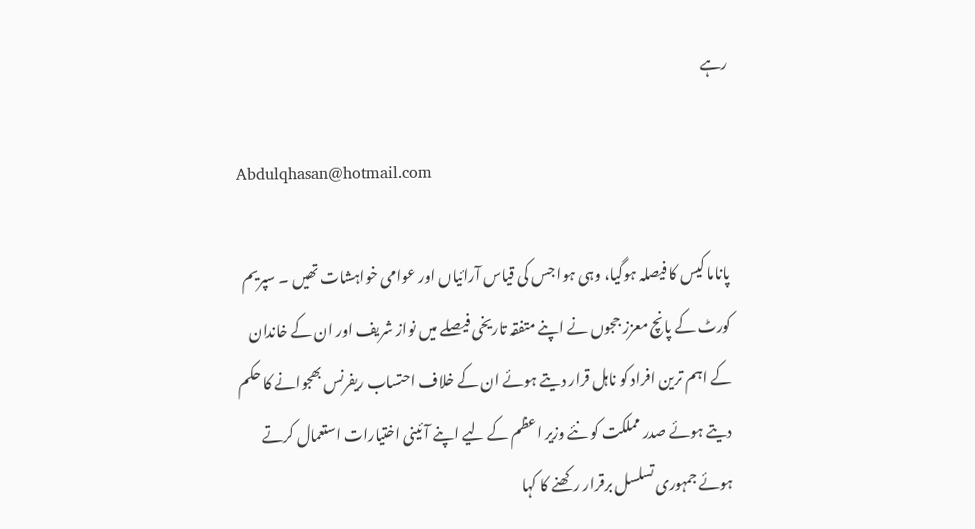رہے

Abdulqhasan@hotmail.com

پاناما کیس کا فیصلہ ہوگیا، وہی ہوا جس کی قیاس آرائیاں اور عوامی خواہشات تھیں ۔ سپریم کورٹ کے پانچ معزز ججوں نے اپنے متفقہ تاریخی فیصلے میں نواز شریف اور ان کے خاندان کے اہم ترین افراد کو ناہل قرار دیتے ہوئے ان کے خلاف احتساب ریفرنس بھجوانے کا حکم دیتے ہوئے صدر مملکت کو نئے وزیر اعظم کے لیے اپنے آئینی اختیارات استعمال کرتے ہوئے جمہوری تسلسل برقرار رکھنے کا کہا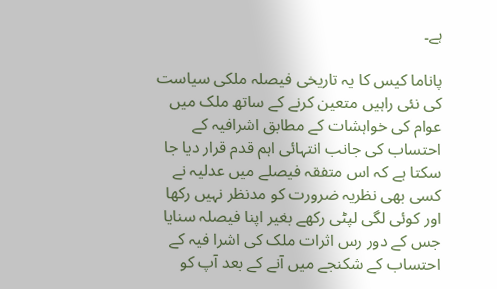ہے۔

پاناما کیس کا یہ تاریخی فیصلہ ملکی سیاست کی نئی راہیں متعین کرنے کے ساتھ ملک میں عوام کی خواہشات کے مطابق اشرافیہ کے احتساب کی جانب انتہائی اہم قدم قرار دیا جا سکتا ہے کہ اس متفقہ فیصلے میں عدلیہ نے کسی بھی نظریہ ضرورت کو مدنظر نہیں رکھا اور کوئی لگی لپٹی رکھے بغیر اپنا فیصلہ سنایا جس کے دور رس اثرات ملک کی اشرا فیہ کے احتساب کے شکنجے میں آنے کے بعد آپ کو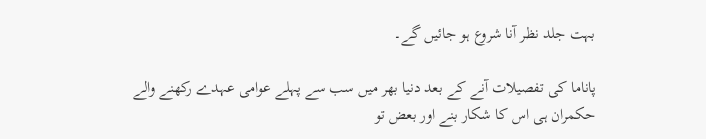بہت جلد نظر آنا شروع ہو جائیں گے۔

پاناما کی تفصیلات آنے کے بعد دنیا بھر میں سب سے پہلے عوامی عہدے رکھنے والے حکمران ہی اس کا شکار بنے اور بعض تو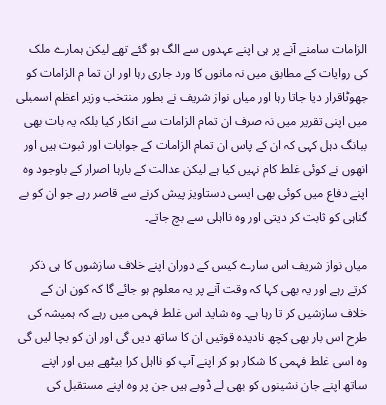الزامات سامنے آنے پر ہی اپنے عہدوں سے الگ ہو گئے تھے لیکن ہمارے ملک کی روایات کے مطابق میں نہ مانوں کا ورد جاری رہا اور ان تما م الزامات کو جھوٹاقرار دیا جاتا رہا اور میاں نواز شریف نے بطور منتخب وزیر اعظم اسمبلی میں اپنی تقریر میں نہ صرف ان تمام الزامات سے انکار کیا بلکہ یہ بات بھی ببانگ دہل کہی کہ ان کے پاس ان تمام الزامات کے جوابات اور ثبوت ہیں اور انھوں نے کوئی غلط کام نہیں کیا ہے لیکن عدالت کے بارہا اصرار کے باوجود وہ اپنے دفاع میں کوئی بھی ایسی دستاویز پیش کرنے سے قاصر رہے جو ان کو بے گناہی کو ثابت کر دیتی اور وہ نااہلی سے بچ جاتے۔

میاں نواز شریف اس سارے کیس کے دوران اپنے خلاف سازشوں کا ہی ذکر کرتے رہے اور یہ بھی کہا کہ وقت آنے پر یہ معلوم ہو جائے گا کہ کون ان کے خلاف سازشیں کر تا رہا ہے۔ وہ شاید اس غلط فہمی میں رہے کہ ہمیشہ کی طرح اس بار بھی کچھ نادیدہ قوتیں ان کا ساتھ دیں گی اور ان کو بچا لیں گی وہ اسی غلط فہمی کا شکار ہو کر اپنے آپ کو نااہل کرا بیٹھے ہیں اور اپنے ساتھ اپنے جان نشینوں کو بھی لے ڈوبے ہیں جن پر وہ اپنے مستقبل کی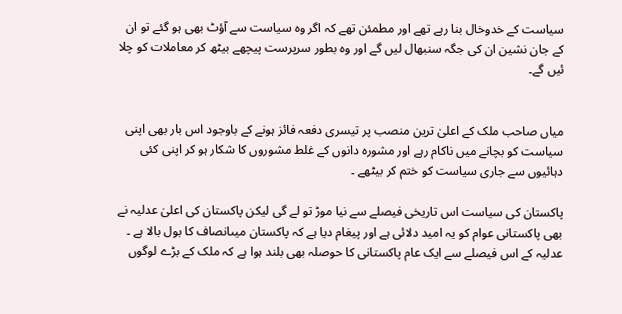سیاست کے خدوخال بنا رہے تھے اور مطمئن تھے کہ اگر وہ سیاست سے آؤٹ بھی ہو گئے تو ان کے جان نشین ان کی جگہ سنبھال لیں گے اور وہ بطور سرپرست پیچھے بیٹھ کر معاملات کو چلا ئیں گے۔


میاں صاحب ملک کے اعلیٰ ترین منصب پر تیسری دفعہ فائز ہونے کے باوجود اس بار بھی اپنی سیاست کو بچانے میں ناکام رہے اور مشورہ دانوں کے غلط مشوروں کا شکار ہو کر اپنی کئی دہائیوں سے جاری سیاست کو ختم کر بیٹھے ۔

پاکستان کی سیاست اس تاریخی فیصلے سے نیا موڑ تو لے گی لیکن پاکستان کی اعلیٰ عدلیہ نے بھی پاکستانی عوام کو یہ امید دلائی ہے اور پیغام دیا ہے کہ پاکستان میںانصاف کا بول بالا ہے ۔ عدلیہ کے اس فیصلے سے ایک عام پاکستانی کا حوصلہ بھی بلند ہوا ہے کہ ملک کے بڑے لوگوں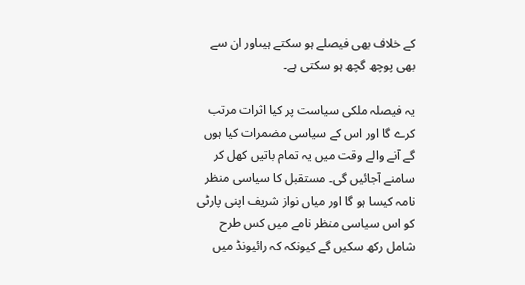کے خلاف بھی فیصلے ہو سکتے ہیںاور ان سے بھی پوچھ گچھ ہو سکتی ہے۔

یہ فیصلہ ملکی سیاست پر کیا اثرات مرتب کرے گا اور اس کے سیاسی مضمرات کیا ہوں گے آنے والے وقت میں یہ تمام باتیں کھل کر سامنے آجائیں گی۔ مستقبل کا سیاسی منظر نامہ کیسا ہو گا اور میاں نواز شریف اپنی پارٹی کو اس سیاسی منظر نامے میں کس طرح شامل رکھ سکیں گے کیونکہ کہ رائیونڈ میں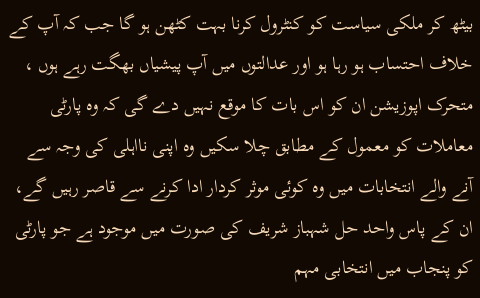بیٹھ کر ملکی سیاست کو کنٹرول کرنا بہت کٹھن ہو گا جب کہ آپ کے خلاف احتساب ہو رہا ہو اور عدالتوں میں آپ پیشیاں بھگت رہے ہوں ، متحرک اپوزیشن ان کو اس بات کا موقع نہیں دے گی کہ وہ پارٹی معاملات کو معمول کے مطابق چلا سکیں وہ اپنی نااہلی کی وجہ سے آنے والے انتخابات میں وہ کوئی موثر کردار ادا کرنے سے قاصر رہیں گے، ان کے پاس واحد حل شہباز شریف کی صورت میں موجود ہے جو پارٹی کو پنجاب میں انتخابی مہم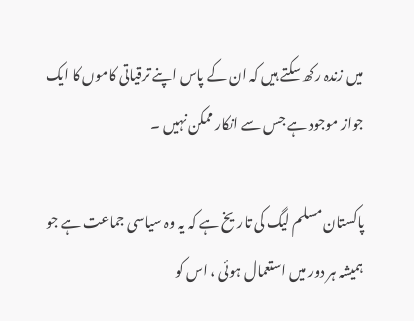میں زندہ رکھ سکتے ہیں کہ ان کے پاس اپنے ترقیاتی کاموں کا ایک جواز موجود ہے جس سے انکار ممکن نہیں ۔

پاکستان مسلم لیگ کی تاریخ ہے کہ یہ وہ سیاسی جماعت ہے جو ہمیشہ ہر دور میں استعمال ہوئی ، اس کو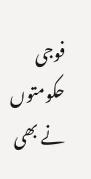فوجی حکومتوں نے بھی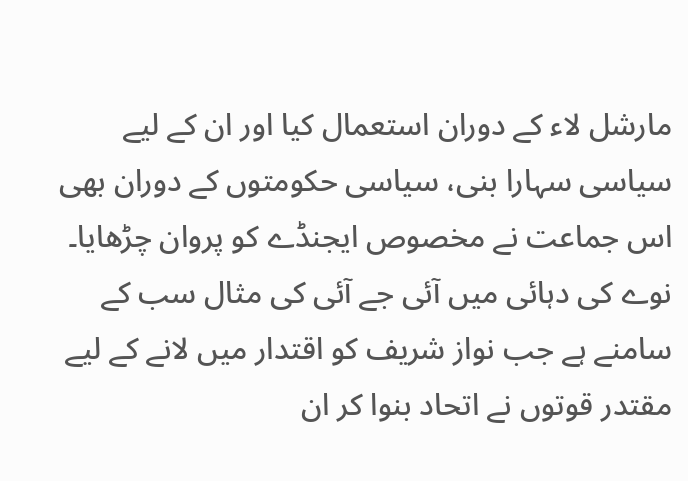مارشل لاء کے دوران استعمال کیا اور ان کے لیے سیاسی سہارا بنی، سیاسی حکومتوں کے دوران بھی اس جماعت نے مخصوص ایجنڈے کو پروان چڑھایا۔ نوے کی دہائی میں آئی جے آئی کی مثال سب کے سامنے ہے جب نواز شریف کو اقتدار میں لانے کے لیے مقتدر قوتوں نے اتحاد بنوا کر ان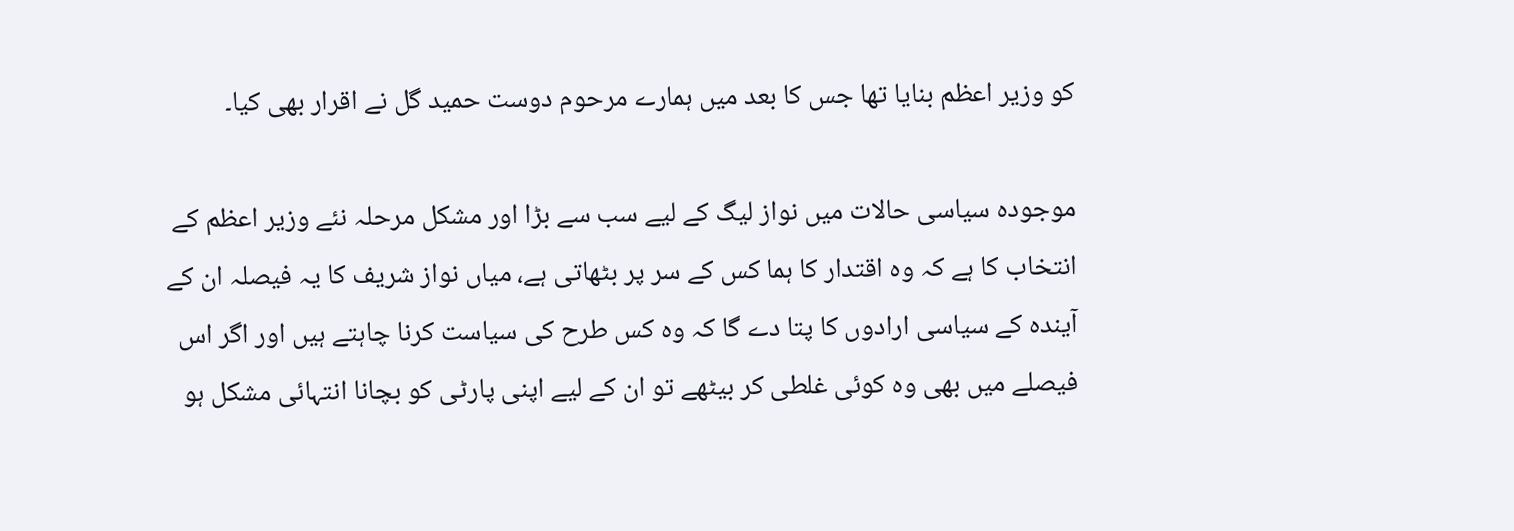کو وزیر اعظم بنایا تھا جس کا بعد میں ہمارے مرحوم دوست حمید گل نے اقرار بھی کیا۔

موجودہ سیاسی حالات میں نواز لیگ کے لیے سب سے بڑا اور مشکل مرحلہ نئے وزیر اعظم کے انتخاب کا ہے کہ وہ اقتدار کا ہما کس کے سر پر بٹھاتی ہے، میاں نواز شریف کا یہ فیصلہ ان کے آیندہ کے سیاسی ارادوں کا پتا دے گا کہ وہ کس طرح کی سیاست کرنا چاہتے ہیں اور اگر اس فیصلے میں بھی وہ کوئی غلطی کر بیٹھے تو ان کے لیے اپنی پارٹی کو بچانا انتہائی مشکل ہو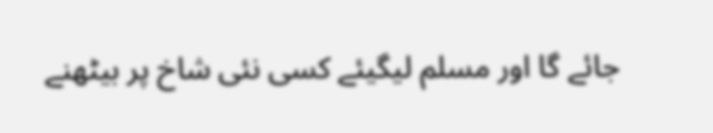جائے گا اور مسلم لیگیئے کسی نئی شاخ پر بیٹھنے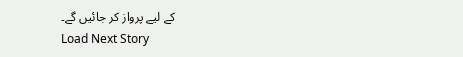کے لیے پرواز کر جائیں گے۔
Load Next Story